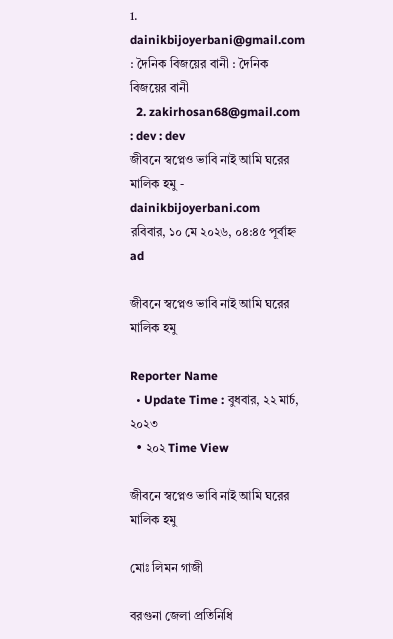1. dainikbijoyerbani@gmail.com : দৈনিক বিজয়ের বানী : দৈনিক বিজয়ের বানী
  2. zakirhosan68@gmail.com : dev : dev
জীবনে স্বপ্নেও ভাবি নাই আমি ঘরের মালিক হমু - dainikbijoyerbani.com
রবিবার, ১০ মে ২০২৬, ০৪:৪৫ পূর্বাহ্ন
ad

জীবনে স্বপ্নেও ভাবি নাই আমি ঘরের মালিক হমু

Reporter Name
  • Update Time : বুধবার, ২২ মার্চ, ২০২৩
  • ২০২ Time View

জীবনে স্বপ্নেও ভাবি নাই আমি ঘরের মালিক হমু

মোঃ লিমন গাজী

বরগুনা জেলা প্রতিনিধি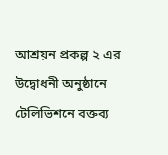আশ্রয়ন প্রকল্প ২ এর উদ্বোধনী অনুষ্ঠানে টেলিভিশনে বক্তব্য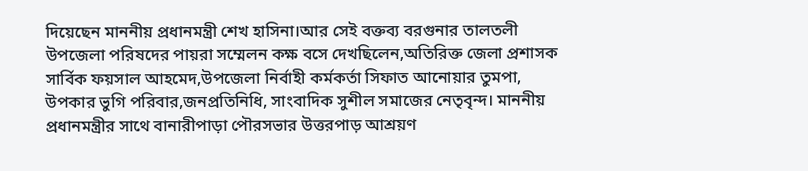দিয়েছেন মাননীয় প্রধানমন্ত্রী শেখ হাসিনা।আর সেই বক্তব্য বরগুনার তালতলী উপজেলা পরিষদের পায়রা সম্মেলন কক্ষ বসে দেখছিলেন,অতিরিক্ত জেলা প্রশাসক সার্বিক ফয়সাল আহমেদ,উপজেলা নির্বাহী কর্মকর্তা সিফাত আনোয়ার তুমপা, উপকার ভুগি পরিবার,জনপ্রতিনিধি, সাংবাদিক সুশীল সমাজের নেতৃবৃন্দ। মাননীয় প্রধানমন্ত্রীর সাথে বানারীপাড়া পৌরসভার উত্তরপাড় আশ্রয়ণ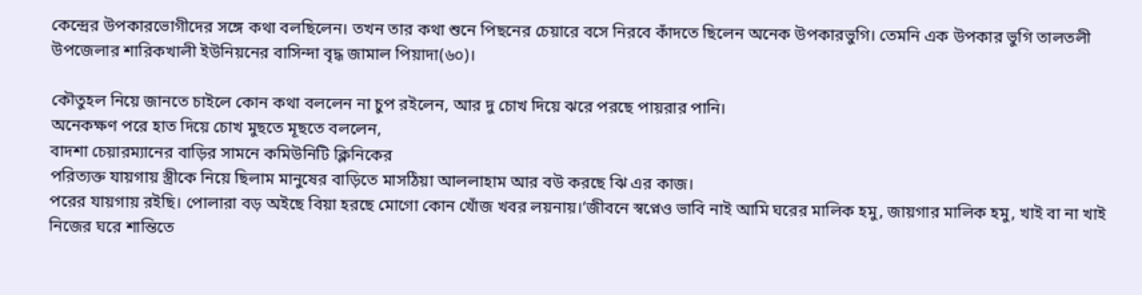কেন্দ্রের উপকারভোগীদের সঙ্গে কথা বলছিলেন। তখন তার কথা শুনে পিছনের চেয়ারে বসে নিরবে কাঁদতে ছিলেন অনেক উপকারভুগি। তেমনি এক উপকার ভুগি তালতলী উপজেলার শারিকখালী ইউনিয়নের বাসিন্দা বৃদ্ধ জামাল পিয়াদা(৬০)।

কৌতুহল নিয়ে জানতে চাইলে কোন কথা বললেন না চুপ রইলেন, আর দু চোখ দিয়ে ঝরে পরছে পায়রার পানি।
অনেকক্ষণ পরে হাত দিয়ে চোখ মুছতে মূছতে বললেন,
বাদশা চেয়ারম্যানের বাড়ির সামনে কমিউনিটি ক্লিনিকের
পরিত্যক্ত যায়গায় স্ত্রীকে নিয়ে ছিলাম মানুষের বাড়িতে মাসঠিয়া আললাহাম আর বউ করছে ঝি এর কাজ।
পরের যায়গায় রইছি। পোলারা বড় অইছে বিয়া হরছে মোগো কোন খোঁজ খবর লয়নায়।‘জীবনে স্বপ্নেও ভাবি নাই আমি ঘরের মালিক হমু, জায়গার মালিক হমু, খাই বা না খাই নিজের ঘরে শান্তিতে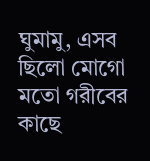ঘুমামু, এসব ছিলো মোগো মতো গরীবের কাছে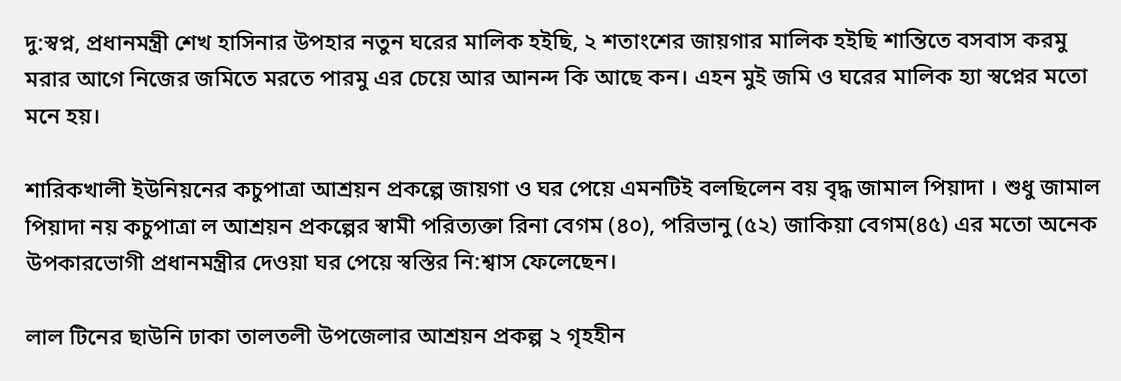দু:স্বপ্ন, প্রধানমন্ত্রী শেখ হাসিনার উপহার নতুন ঘরের মালিক হইছি, ২ শতাংশের জায়গার মালিক হইছি শান্তিতে বসবাস করমু মরার আগে নিজের জমিতে মরতে পারমু এর চেয়ে আর আনন্দ কি আছে কন। এহন মুই জমি ও ঘরের মালিক হ্যা স্বপ্নের মতো মনে হয়।

শারিকখালী ইউনিয়নের কচুপাত্রা আশ্রয়ন প্রকল্পে জায়গা ও ঘর পেয়ে এমনটিই বলছিলেন বয় বৃদ্ধ জামাল পিয়াদা । শুধু জামাল পিয়াদা নয় কচুপাত্রা ল আশ্রয়ন প্রকল্পের স্বামী পরিত্যক্তা রিনা বেগম (৪০), পরিভানু (৫২) জাকিয়া বেগম(৪৫) এর মতো অনেক উপকারভোগী প্রধানমন্ত্রীর দেওয়া ঘর পেয়ে স্বস্তির নি:শ্বাস ফেলেছেন।

লাল টিনের ছাউনি ঢাকা তালতলী উপজেলার আশ্রয়ন প্রকল্প ২ গৃহহীন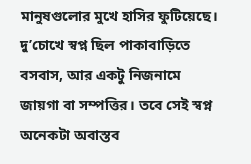মানুষগুলোর মুখে হাসির ফুটিয়েছে। দু’চোখে স্বপ্ন ছিল পাকাবাড়িতে বসবাস, আর একটু নিজনামে জায়গা বা সম্পত্তির। তবে সেই স্বপ্ন অনেকটা অবাস্তব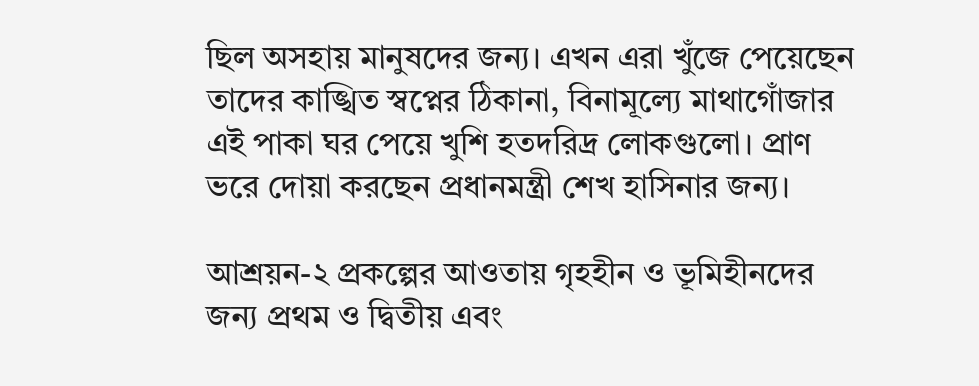ছিল অসহায় মানুষদের জন্য। এখন এরা খুঁজে পেয়েছেন তাদের কাঙ্খিত স্বপ্নের ঠিকানা, বিনামূল্যে মাথাগোঁজার এই পাকা ঘর পেয়ে খুশি হতদরিদ্র লোকগুলো। প্রাণ ভরে দোয়া করছেন প্রধানমন্ত্রী শেখ হাসিনার জন্য।

আশ্রয়ন-২ প্রকল্পের আওতায় গৃহহীন ও ভূমিহীনদের জন্য প্রথম ও দ্বিতীয় এবং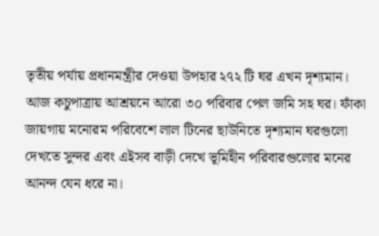তৃতীয় পর্যায় প্রধানমন্ত্রীর দেওয়া উপহার ২৭২ টি ঘর এখন দৃশ্যমান। আজ কচুপাত্রায় আশ্রয়নে আরো ৩০ পরিবার পেল জমি সহ ঘর। ফাঁকা জায়গায় মনোরম পরিবেশে লাল টিনের ছাউনিতে দৃশ্যমান ঘরগুলো দেখতে সুন্দর এবং এইসব বাড়ী দেখে ভূমিহীন পরিবারগুলোর মনের আনন্দ যেন ধরে না।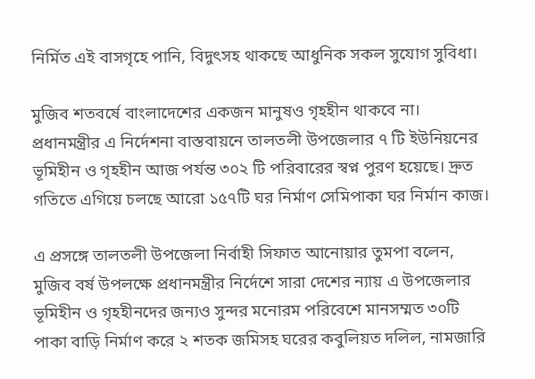নির্মিত এই বাসগৃহে পানি, বিদুৎসহ থাকছে আধুনিক সকল সুযোগ সুবিধা।

মুজিব শতবর্ষে বাংলাদেশের একজন মানুষও গৃহহীন থাকবে না। প্রধানমন্ত্রীর এ নির্দেশনা বাস্তবায়নে তালতলী উপজেলার ৭ টি ইউনিয়নের ভূমিহীন ও গৃহহীন আজ পর্যন্ত ৩০২ টি পরিবারের স্বপ্ন পুরণ হয়েছে। দ্রুত গতিতে এগিয়ে চলছে আরো ১৫৭টি ঘর নির্মাণ সেমিপাকা ঘর নির্মান কাজ।

এ প্রসঙ্গে তালতলী উপজেলা নির্বাহী সিফাত আনোয়ার তুমপা বলেন, মুজিব বর্ষ উপলক্ষে প্রধানমন্ত্রীর নির্দেশে সারা দেশের ন্যায় এ উপজেলার ভূমিহীন ও গৃহহীনদের জন্যও সুন্দর মনোরম পরিবেশে মানসম্মত ৩০টি পাকা বাড়ি নির্মাণ করে ২ শতক জমিসহ ঘরের কবুলিয়ত দলিল, নামজারি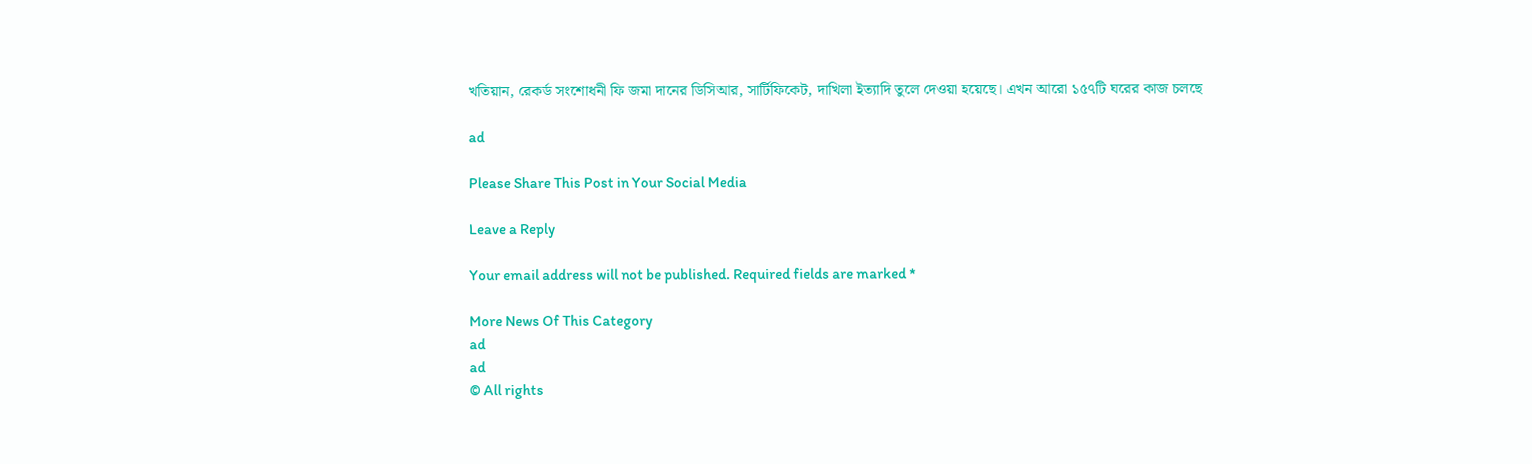খতিয়ান, রেকর্ড সংশোধনী ফি জমা দানের ডিসিআর, সার্টিফিকেট, দাখিলা ইত্যাদি তুলে দেওয়া হয়েছে। এখন আরো ১৫৭টি ঘরের কাজ চলছে

ad

Please Share This Post in Your Social Media

Leave a Reply

Your email address will not be published. Required fields are marked *

More News Of This Category
ad
ad
© All rights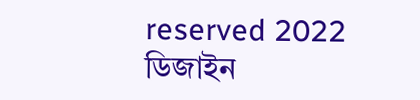reserved 2022
ডিজাইন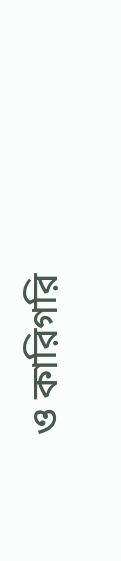ও কারিগরি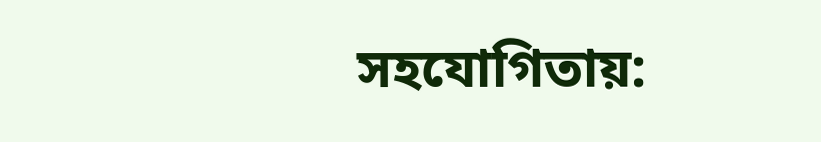সহযোগিতায়: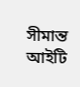সীমান্ত আইটি